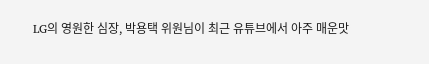LG의 영원한 심장, 박용택 위원님이 최근 유튜브에서 아주 매운맛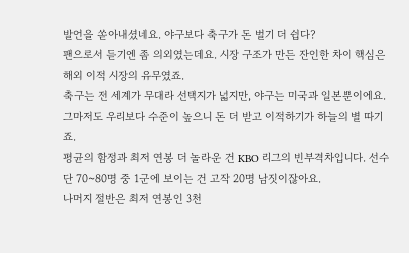발언을 쏟아내셨네요. 야구보다 축구가 돈 벌기 더 쉽다?
팬으로서 듣기엔 좀 의외였는데요. 시장 구조가 만든 잔인한 차이 핵심은 해외 이적 시장의 유무였죠.
축구는 전 세계가 무대라 선택지가 넓지만, 야구는 미국과 일본뿐이에요. 그마저도 우리보다 수준이 높으니 돈 더 받고 이적하기가 하늘의 별 따기죠.
평균의 함정과 최저 연봉 더 놀라운 건 KBO 리그의 빈부격차입니다. 선수단 70~80명 중 1군에 보이는 건 고작 20명 남짓이잖아요.
나머지 절반은 최저 연봉인 3천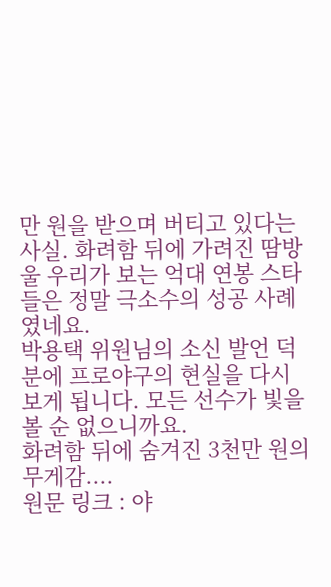만 원을 받으며 버티고 있다는 사실. 화려함 뒤에 가려진 땀방울 우리가 보는 억대 연봉 스타들은 정말 극소수의 성공 사례였네요.
박용택 위원님의 소신 발언 덕분에 프로야구의 현실을 다시 보게 됩니다. 모든 선수가 빛을 볼 순 없으니까요.
화려함 뒤에 숨겨진 3천만 원의 무게감....
원문 링크 : 야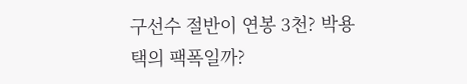구선수 절반이 연봉 3천? 박용택의 팩폭일까?